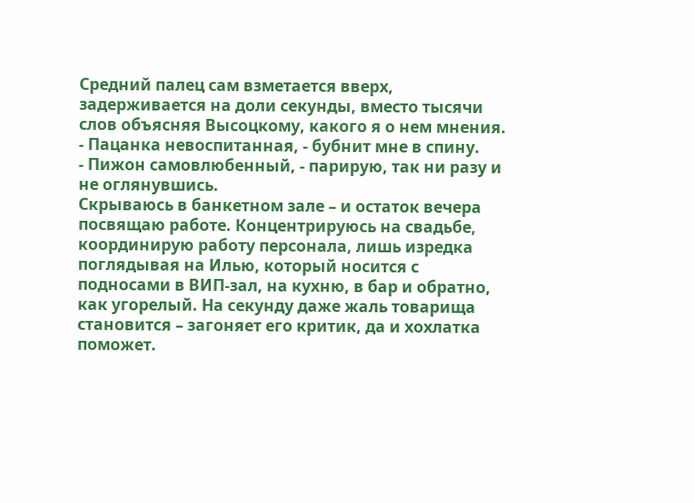Средний палец сам взметается вверх, задерживается на доли секунды, вместо тысячи слов объясняя Высоцкому, какого я о нем мнения.
- Пацанка невоспитанная, - бубнит мне в спину.
- Пижон самовлюбенный, - парирую, так ни разу и не оглянувшись.
Скрываюсь в банкетном зале – и остаток вечера посвящаю работе. Концентрируюсь на свадьбе, координирую работу персонала, лишь изредка поглядывая на Илью, который носится с подносами в ВИП-зал, на кухню, в бар и обратно, как угорелый. На секунду даже жаль товарища становится – загоняет его критик, да и хохлатка поможет.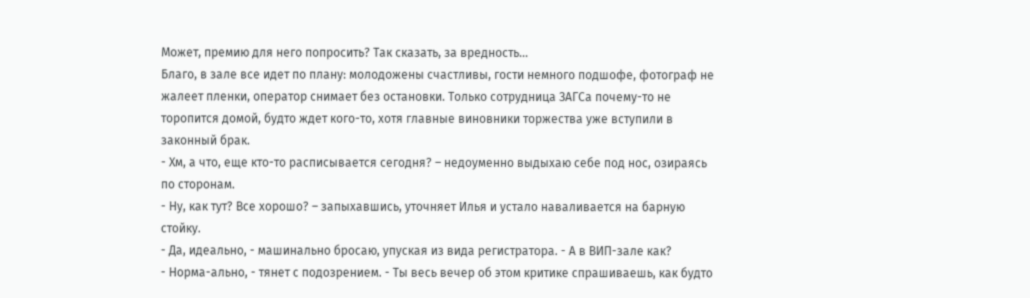Может, премию для него попросить? Так сказать, за вредность…
Благо, в зале все идет по плану: молодожены счастливы, гости немного подшофе, фотограф не жалеет пленки, оператор снимает без остановки. Только сотрудница ЗАГСа почему-то не торопится домой, будто ждет кого-то, хотя главные виновники торжества уже вступили в законный брак.
- Хм, а что, еще кто-то расписывается сегодня? – недоуменно выдыхаю себе под нос, озираясь по сторонам.
- Ну, как тут? Все хорошо? – запыхавшись, уточняет Илья и устало наваливается на барную стойку.
- Да, идеально, - машинально бросаю, упуская из вида регистратора. - А в ВИП-зале как?
- Норма-ально, - тянет с подозрением. - Ты весь вечер об этом критике спрашиваешь, как будто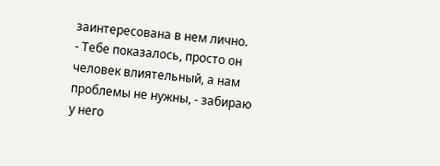заинтересована в нем лично.
- Тебе показалось, просто он человек влиятельный, а нам проблемы не нужны, - забираю у него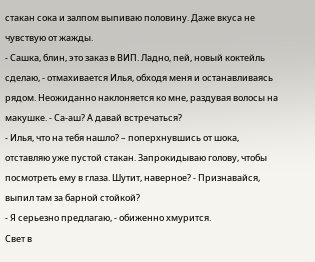стакан сока и залпом выпиваю половину. Даже вкуса не чувствую от жажды.
- Сашка, блин, это заказ в ВИП. Ладно, пей, новый коктейль сделаю, - отмахивается Илья, обходя меня и останавливаясь рядом. Неожиданно наклоняется ко мне, раздувая волосы на макушке. - Са-аш? А давай встречаться?
- Илья, что на тебя нашло? – поперхнувшись от шока, отставляю уже пустой стакан. Запрокидываю голову, чтобы посмотреть ему в глаза. Шутит, наверное? - Признавайся, выпил там за барной стойкой?
- Я серьезно предлагаю, - обиженно хмурится.
Свет в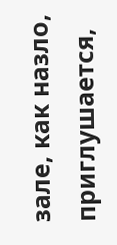зале, как назло, приглушается,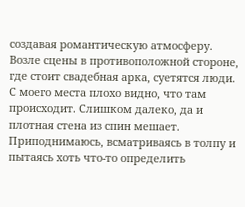создавая романтическую атмосферу. Возле сцены в противоположной стороне, где стоит свадебная арка, суетятся люди. С моего места плохо видно, что там происходит. Слишком далеко, да и плотная стена из спин мешает. Приподнимаюсь, всматриваясь в толпу и пытаясь хоть что-то определить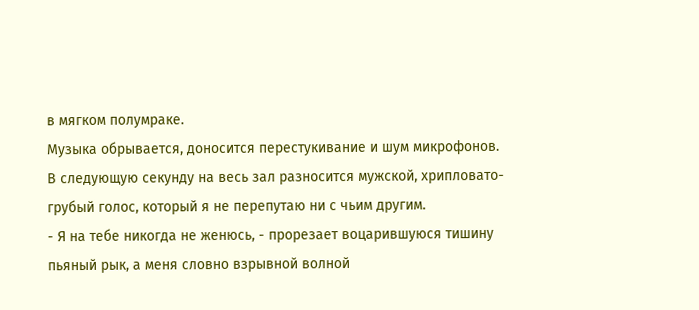в мягком полумраке.
Музыка обрывается, доносится перестукивание и шум микрофонов. В следующую секунду на весь зал разносится мужской, хрипловато-грубый голос, который я не перепутаю ни с чьим другим.
- Я на тебе никогда не женюсь, - прорезает воцарившуюся тишину пьяный рык, а меня словно взрывной волной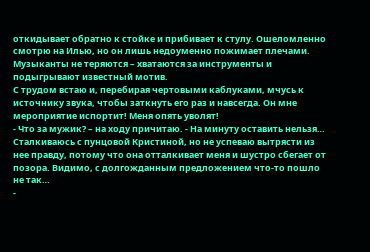откидывает обратно к стойке и прибивает к стулу. Ошеломленно смотрю на Илью, но он лишь недоуменно пожимает плечами.
Музыканты не теряются – хватаются за инструменты и подыгрывают известный мотив.
С трудом встаю и, перебирая чертовыми каблуками, мчусь к источнику звука, чтобы заткнуть его раз и навсегда. Он мне мероприятие испортит! Меня опять уволят!
- Что за мужик? – на ходу причитаю. - На минуту оставить нельзя…
Сталкиваюсь с пунцовой Кристиной, но не успеваю вытрясти из нее правду, потому что она отталкивает меня и шустро сбегает от позора. Видимо, с долгожданным предложением что-то пошло не так…
-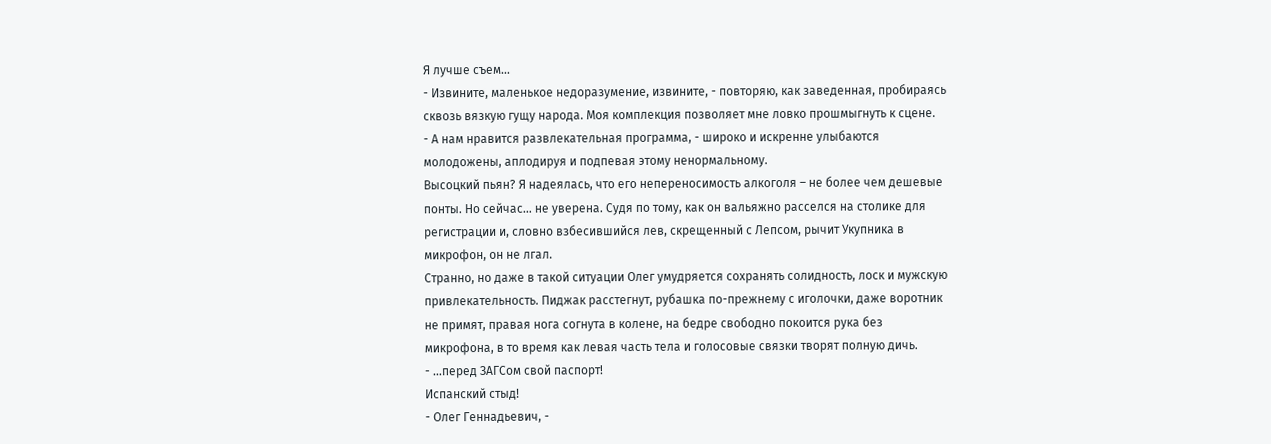Я лучше съем…
- Извините, маленькое недоразумение, извините, - повторяю, как заведенная, пробираясь сквозь вязкую гущу народа. Моя комплекция позволяет мне ловко прошмыгнуть к сцене.
- А нам нравится развлекательная программа, - широко и искренне улыбаются молодожены, аплодируя и подпевая этому ненормальному.
Высоцкий пьян? Я надеялась, что его непереносимость алкоголя – не более чем дешевые понты. Но сейчас… не уверена. Судя по тому, как он вальяжно расселся на столике для регистрации и, словно взбесившийся лев, скрещенный с Лепсом, рычит Укупника в микрофон, он не лгал.
Странно, но даже в такой ситуации Олег умудряется сохранять солидность, лоск и мужскую привлекательность. Пиджак расстегнут, рубашка по-прежнему с иголочки, даже воротник не примят, правая нога согнута в колене, на бедре свободно покоится рука без микрофона, в то время как левая часть тела и голосовые связки творят полную дичь.
- …перед ЗАГСом свой паспорт!
Испанский стыд!
- Олег Геннадьевич, -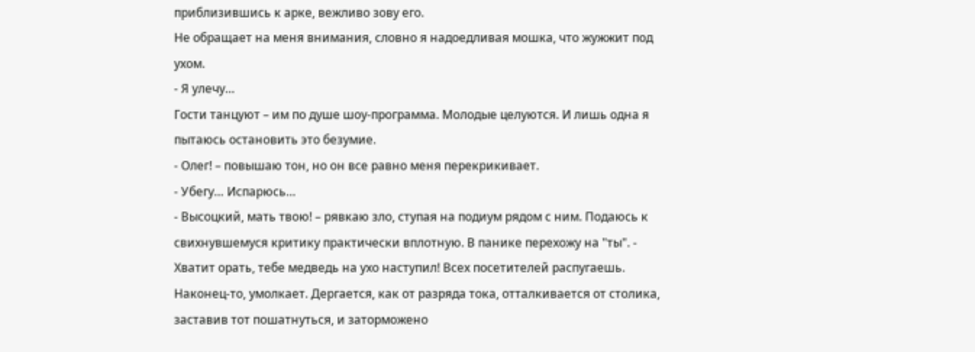приблизившись к арке, вежливо зову его.
Не обращает на меня внимания, словно я надоедливая мошка, что жужжит под ухом.
- Я улечу…
Гости танцуют – им по душе шоу-программа. Молодые целуются. И лишь одна я пытаюсь остановить это безумие.
- Олег! – повышаю тон, но он все равно меня перекрикивает.
- Убегу… Испарюсь…
- Высоцкий, мать твою! – рявкаю зло, ступая на подиум рядом с ним. Подаюсь к свихнувшемуся критику практически вплотную. В панике перехожу на "ты". - Хватит орать, тебе медведь на ухо наступил! Всех посетителей распугаешь.
Наконец-то, умолкает. Дергается, как от разряда тока, отталкивается от столика, заставив тот пошатнуться, и заторможено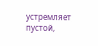устремляет пустой,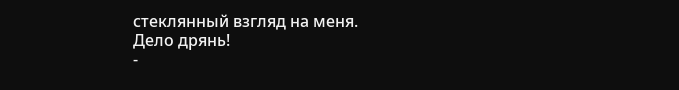стеклянный взгляд на меня.
Дело дрянь!
-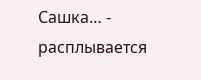Сашка… - расплывается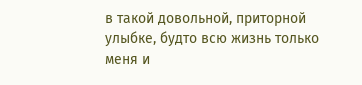в такой довольной, приторной улыбке, будто всю жизнь только меня и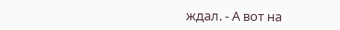ждал. - А вот на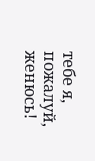тебе я, пожалуй, женюсь!